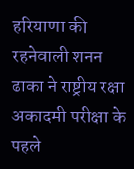हरियाणा की रहनेवाली शनन ढाका ने राष्ट्रीय रक्षा अकादमी परीक्षा के पहले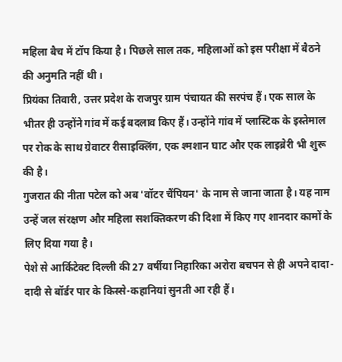महिला बैच में टॉप किया है। पिछले साल तक, महिलाओं को इस परीक्षा में बैठने की अनुमति नहीं थी।
प्रियंका तिवारी, उत्तर प्रदेश के राजपुर ग्राम पंचायत की सरपंच हैं। एक साल के भीतर ही उन्होंने गांव में कई बदलाव किए हैं। उन्होंने गांव में प्लास्टिक के इस्तेमाल पर रोक के साथ ग्रेवाटर रीसाइक्लिंग, एक श्मशान घाट और एक लाइब्रेरी भी शुरू की है।
गुजरात की नीता पटेल को अब 'वॉटर चैंपियन' के नाम से जाना जाता है। यह नाम उन्हें जल संरक्षण और महिला सशक्तिकरण की दिशा में किए गए शानदार कामों के लिए दिया गया है।
पेशे से आर्किटेक्ट दिल्ली की 27 वर्षीया निहारिका अरोरा बचपन से ही अपने दादा-दादी से बॉर्डर पार के किस्से-कहानियां सुनती आ रही हैं।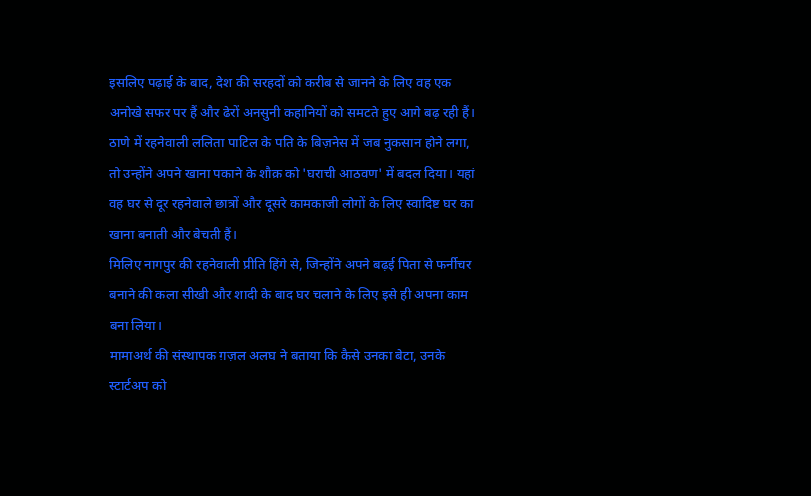इसलिए पढ़ाई के बाद, देश की सरहदों को करीब से जानने के लिए वह एक अनोखे सफर पर हैं और ढेरों अनसुनी कहानियों को समटते हुए आगे बढ़ रही हैं।
ठाणे में रहनेवाली ललिता पाटिल के पति के बिज़नेस में जब नुकसान होने लगा, तो उन्होंने अपने खाना पकाने के शौक़ को 'घराची आठवण' में बदल दिया। यहां वह घर से दूर रहनेवाले छात्रों और दूसरे कामकाजी लोगों के लिए स्वादिष्ट घर का खाना बनाती और बेचती हैं।
मिलिए नागपुर की रहनेवाली प्रीति हिंगे से, जिन्होंने अपने बढ़ई पिता से फर्नीचर बनाने की कला सीखी और शादी के बाद घर चलाने के लिए इसे ही अपना काम बना लिया।
मामाअर्थ की संस्थापक ग़ज़ल अलघ ने बताया कि कैसे उनका बेटा, उनके स्टार्टअप को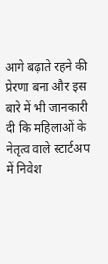आगे बढ़ाते रहने की प्रेरणा बना और इस बारे में भी जानकारी दी कि महिलाओं के नेतृत्व वाले स्टार्टअप में निवेश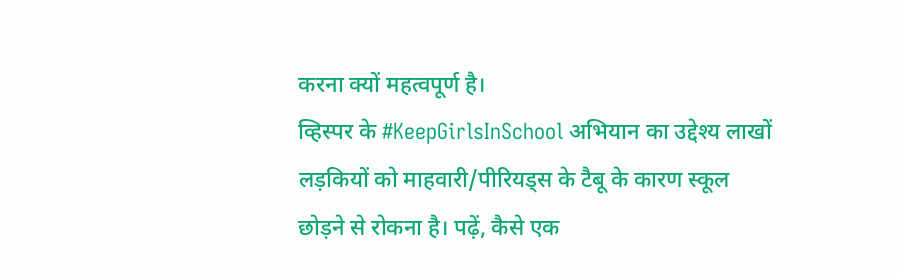करना क्यों महत्वपूर्ण है।
व्हिस्पर के #KeepGirlsInSchool अभियान का उद्देश्य लाखों लड़कियों को माहवारी/पीरियड्स के टैबू के कारण स्कूल छोड़ने से रोकना है। पढ़ें, कैसे एक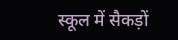स्कूल में सैकड़ों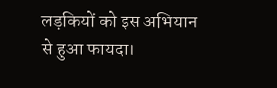लड़कियों को इस अभियान से हुआ फायदा।